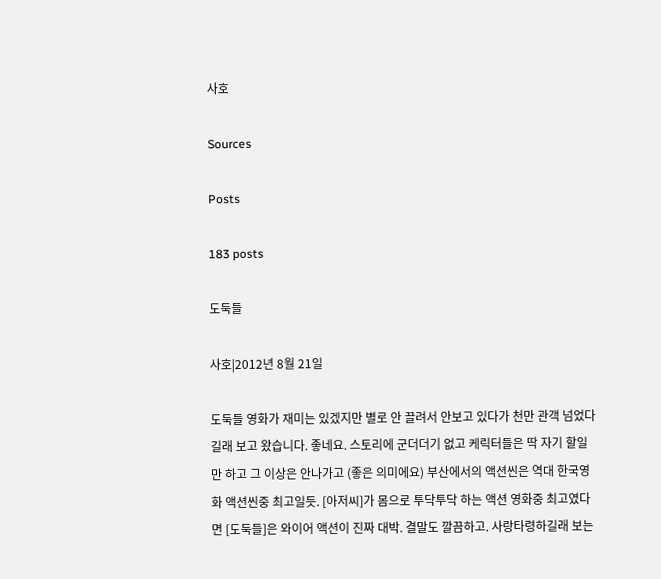사호

Sources

Posts

183 posts

도둑들

사호|2012년 8월 21일

도둑들 영화가 재미는 있겠지만 별로 안 끌려서 안보고 있다가 천만 관객 넘었다길래 보고 왔습니다. 좋네요. 스토리에 군더더기 없고 케릭터들은 딱 자기 할일만 하고 그 이상은 안나가고 (좋은 의미에요) 부산에서의 액션씬은 역대 한국영화 액션씬중 최고일듯. [아저씨]가 몸으로 투닥투닥 하는 액션 영화중 최고였다면 [도둑들]은 와이어 액션이 진짜 대박. 결말도 깔끔하고. 사랑타령하길래 보는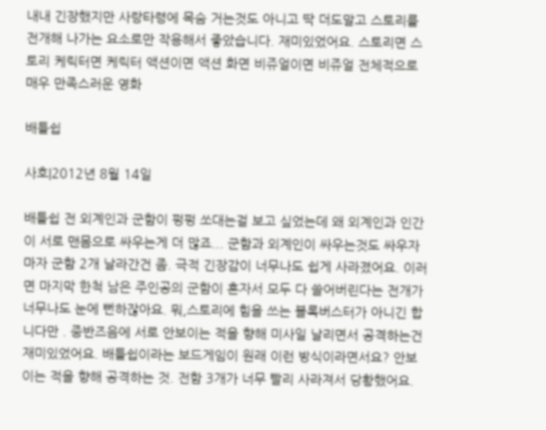내내 긴장했지만 사랑타령에 목숨 거는것도 아니고 딱 더도말고 스토리를 전개해 나가는 요소로만 작용해서 좋았습니다. 재미있었어요. 스토리면 스토리 케릭터면 케릭터 액션이면 액션 화면 비쥬얼이면 비쥬얼 전체적으로 매우 만족스러운 영화

배틀쉽

사호|2012년 8월 14일

배틀쉽 전 외계인과 군함이 펑펑 쏘대는걸 보고 싶었는데 왜 외계인과 인간이 서로 맨몸으로 싸우는게 더 많죠... 군함과 외계인이 싸우는것도 싸우자마자 군함 2개 날라간건 좀. 극적 긴장감이 너무나도 쉽게 사라졌어요. 이러면 마지막 한척 남은 주인공의 군함이 혼자서 모두 다 쓸어버린다는 전개가 너무나도 눈에 뻔하잖아요. 뭐,스토리에 힘을 쓰는 블록버스터가 아니긴 합니다만 . 중반즈음에 서로 안보이는 적을 향해 미사일 날리면서 공격하는건 재미있었어요. 배틀쉽이라는 보드게임이 원래 이런 방식이라면서요? 안보이는 적을 향해 공격하는 것. 전함 3개가 너무 빨리 사라져서 당황했어요.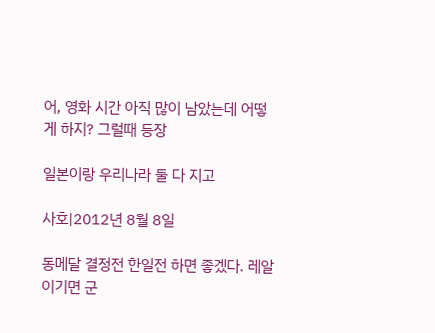어, 영화 시간 아직 많이 남았는데 어떻게 하지? 그럴때 등장

일본이랑 우리나라 둘 다 지고

사호|2012년 8월 8일

동메달 결정전 한일전 하면 좋겠다. 레알 이기면 군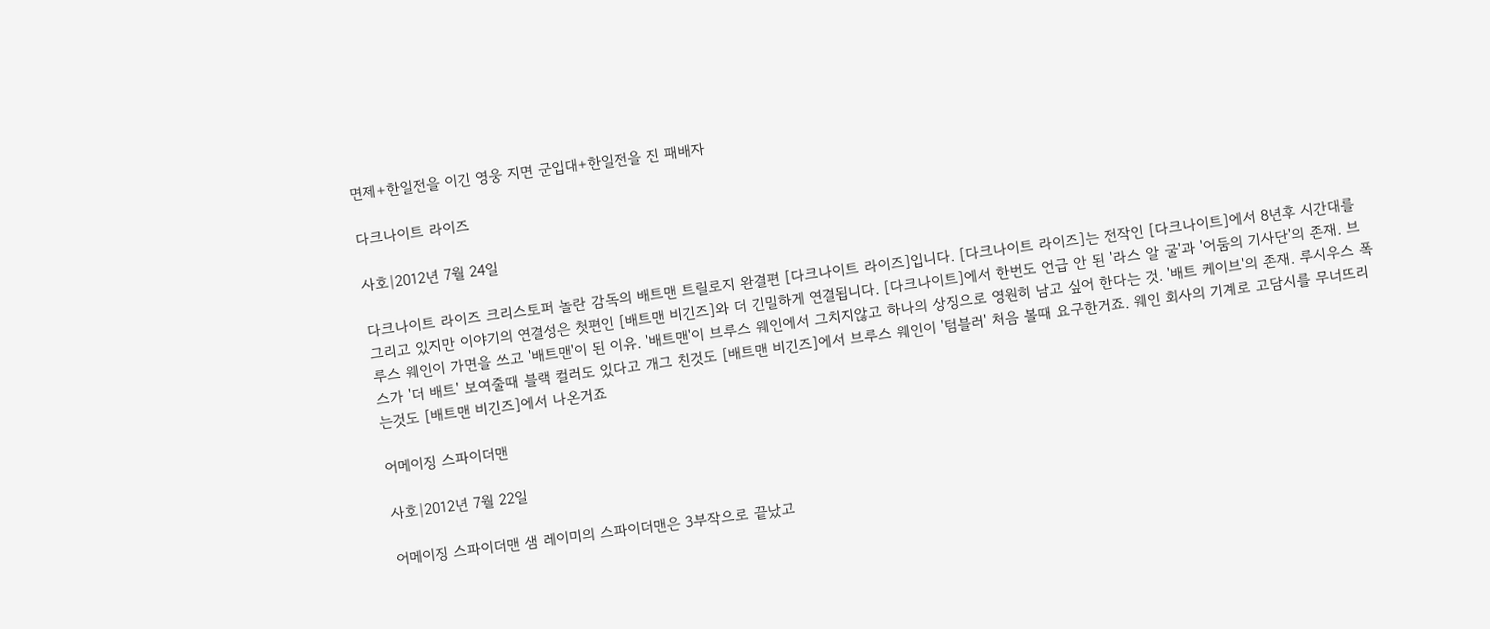면제+한일전을 이긴 영웅 지면 군입대+한일전을 진 패배자

다크나이트 라이즈

사호|2012년 7월 24일

다크나이트 라이즈 크리스토퍼 놀란 감독의 배트맨 트릴로지 완결편 [다크나이트 라이즈]입니다. [다크나이트 라이즈]는 전작인 [다크나이트]에서 8년후 시간대를 그리고 있지만 이야기의 연결성은 첫편인 [배트맨 비긴즈]와 더 긴밀하게 연결됩니다. [다크나이트]에서 한번도 언급 안 된 '라스 알 굴'과 '어둠의 기사단'의 존재. 브루스 웨인이 가면을 쓰고 '배트맨'이 된 이유. '배트맨'이 브루스 웨인에서 그치지않고 하나의 상징으로 영원히 남고 싶어 한다는 것. '배트 케이브'의 존재. 루시우스 폭스가 '더 배트' 보여줄때 블랙 컬러도 있다고 개그 친것도 [배트맨 비긴즈]에서 브루스 웨인이 '텀블러' 처음 볼때 요구한거죠. 웨인 회사의 기계로 고담시를 무너뜨리는것도 [배트맨 비긴즈]에서 나온거죠

어메이징 스파이더맨

사호|2012년 7월 22일

어메이징 스파이더맨 샘 레이미의 스파이더맨은 3부작으로 끝났고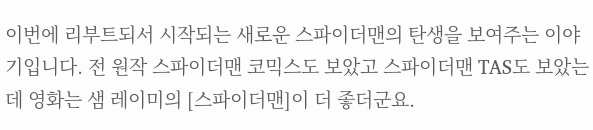이번에 리부트되서 시작되는 새로운 스파이더맨의 탄생을 보여주는 이야기입니다. 전 원작 스파이더맨 코믹스도 보았고 스파이더맨 TAS도 보았는데 영화는 샘 레이미의 [스파이더맨]이 더 좋더군요.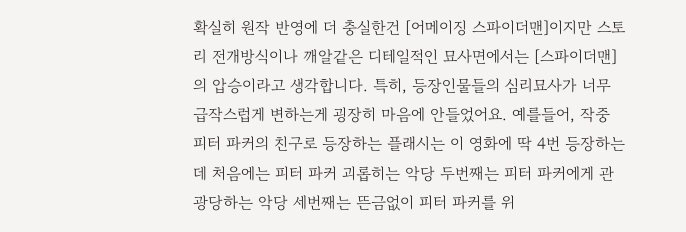확실히 원작 반영에 더 충실한건 [어메이징 스파이더맨]이지만 스토리 전개방식이나 깨알같은 디테일적인 묘사면에서는 [스파이더맨]의 압승이라고 생각합니다. 특히, 등장인물들의 심리묘사가 너무 급작스럽게 변하는게 굉장히 마음에 안들었어요. 예를들어, 작중 피터 파커의 친구로 등장하는 플래시는 이 영화에 딱 4번 등장하는데 처음에는 피터 파커 괴롭히는 악당 두번째는 피터 파커에게 관광당하는 악당 세번째는 뜬금없이 피터 파커를 위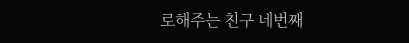로해주는 친구 네번째